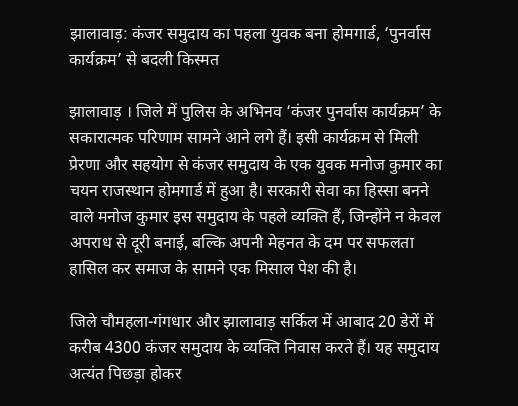झालावाड़: कंजर समुदाय का पहला युवक बना होमगार्ड, ‘पुनर्वास कार्यक्रम’ से बदली किस्मत

झालावाड़ । जिले में पुलिस के अभिनव ‘कंजर पुनर्वास कार्यक्रम’ के सकारात्मक परिणाम सामने आने लगे हैं। इसी कार्यक्रम से मिली प्रेरणा और सहयोग से कंजर समुदाय के एक युवक मनोज कुमार का चयन राजस्थान होमगार्ड में हुआ है। सरकारी सेवा का हिस्सा बनने वाले मनोज कुमार इस समुदाय के पहले व्यक्ति हैं, जिन्होंने न केवल अपराध से दूरी बनाई, बल्कि अपनी मेहनत के दम पर सफलता हासिल कर समाज के सामने एक मिसाल पेश की है।

जिले चौमहला-गंगधार और झालावाड़ सर्किल में आबाद 20 डेरों में करीब 4300 कंजर समुदाय के व्यक्ति निवास करते हैं। यह समुदाय अत्यंत पिछड़ा होकर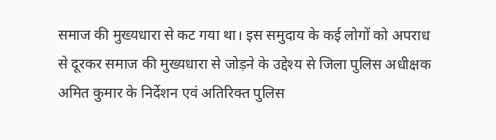समाज की मुख्यधारा से कट गया था। इस समुदाय के कई लोगों को अपराध से दूरकर समाज की मुख्यधारा से जोड़ने के उद्देश्य से जिला पुलिस अधीक्षक अमित कुमार के निर्देशन एवं अतिरिक्त पुलिस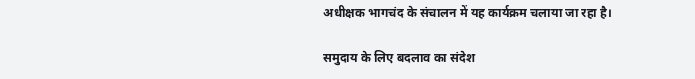अधीक्षक भागचंद के संचालन में यह कार्यक्रम चलाया जा रहा है।

समुदाय के लिए बदलाव का संदेश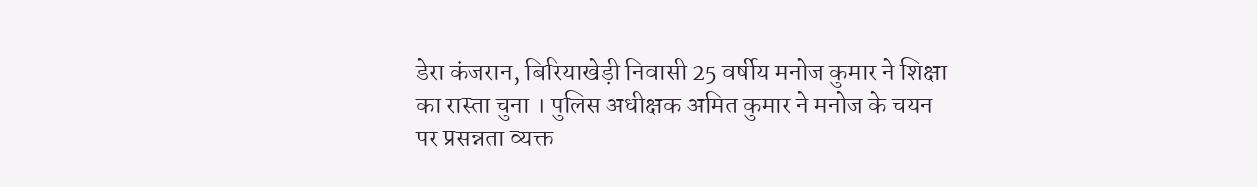डेरा कंजरान, बिरियाखेड़ी निवासी 25 वर्षीय मनोज कुमार ने शिक्षा का रास्ता चुना । पुलिस अधीक्षक अमित कुमार ने मनोज के चयन पर प्रसन्नता व्यक्त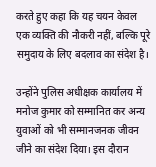करते हुए कहा कि यह चयन केवल एक व्यक्ति की नौकरी नहीं, बल्कि पूरे समुदाय के लिए बदलाव का संदेश है।

उन्होंने पुलिस अधीक्षक कार्यालय में मनोज कुमार को सम्मानित कर अन्य युवाओं को भी सम्मानजनक जीवन जीने का संदेश दिया। इस दौरान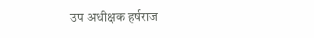उप अधीक्षक हर्षराज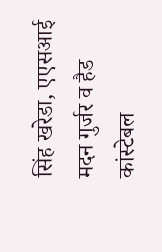सिंह खरेडा, एएसआई मदन गुर्जर व हैड कांस्टेबल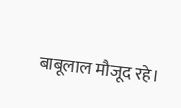बाबूलाल मौजूद रहे।